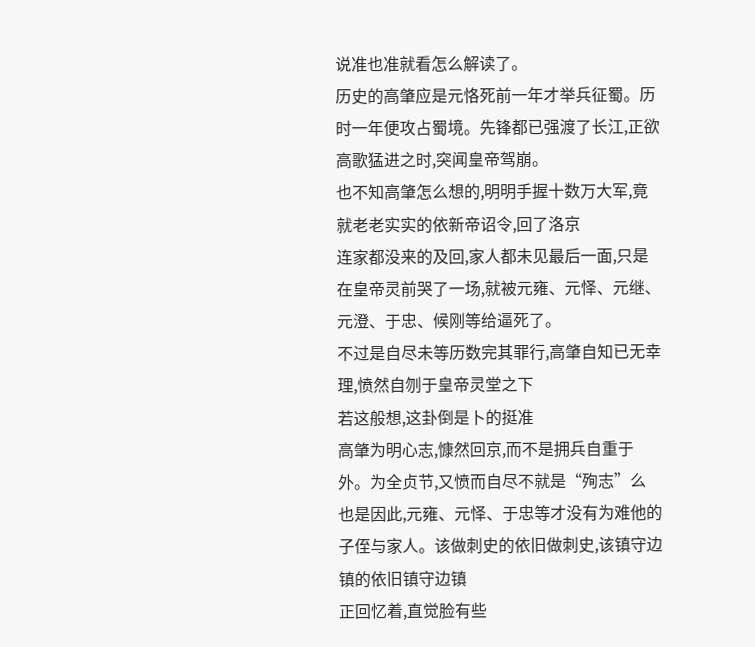说准也准就看怎么解读了。
历史的高肇应是元恪死前一年才举兵征蜀。历时一年便攻占蜀境。先锋都已强渡了长江,正欲高歌猛进之时,突闻皇帝驾崩。
也不知高肇怎么想的,明明手握十数万大军,竟就老老实实的依新帝诏令,回了洛京
连家都没来的及回,家人都未见最后一面,只是在皇帝灵前哭了一场,就被元雍、元怿、元继、元澄、于忠、候刚等给逼死了。
不过是自尽未等历数完其罪行,高肇自知已无幸理,愤然自刎于皇帝灵堂之下
若这般想,这卦倒是卜的挺准
高肇为明心志,慷然回京,而不是拥兵自重于外。为全贞节,又愤而自尽不就是“殉志”么
也是因此,元雍、元怿、于忠等才没有为难他的子侄与家人。该做刺史的依旧做刺史,该镇守边镇的依旧镇守边镇
正回忆着,直觉脸有些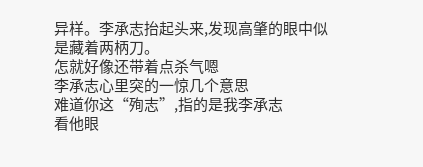异样。李承志抬起头来,发现高肇的眼中似是藏着两柄刀。
怎就好像还带着点杀气嗯
李承志心里突的一惊几个意思
难道你这“殉志”,指的是我李承志
看他眼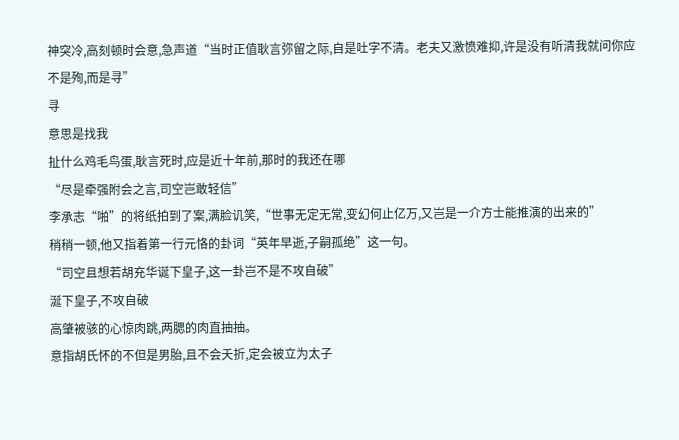神突冷,高刻顿时会意,急声道“当时正值耿言弥留之际,自是吐字不清。老夫又激愤难抑,许是没有听清我就问你应不是殉,而是寻”
寻
意思是找我
扯什么鸡毛鸟蛋,耿言死时,应是近十年前,那时的我还在哪
“尽是牵强附会之言,司空岂敢轻信”
李承志“啪”的将纸拍到了案,满脸讥笑,“世事无定无常,变幻何止亿万,又岂是一介方士能推演的出来的”
稍稍一顿,他又指着第一行元恪的卦词“英年早逝,子嗣孤绝”这一句。
“司空且想若胡充华诞下皇子,这一卦岂不是不攻自破”
涎下皇子,不攻自破
高肇被骇的心惊肉跳,两腮的肉直抽抽。
意指胡氏怀的不但是男胎,且不会夭折,定会被立为太子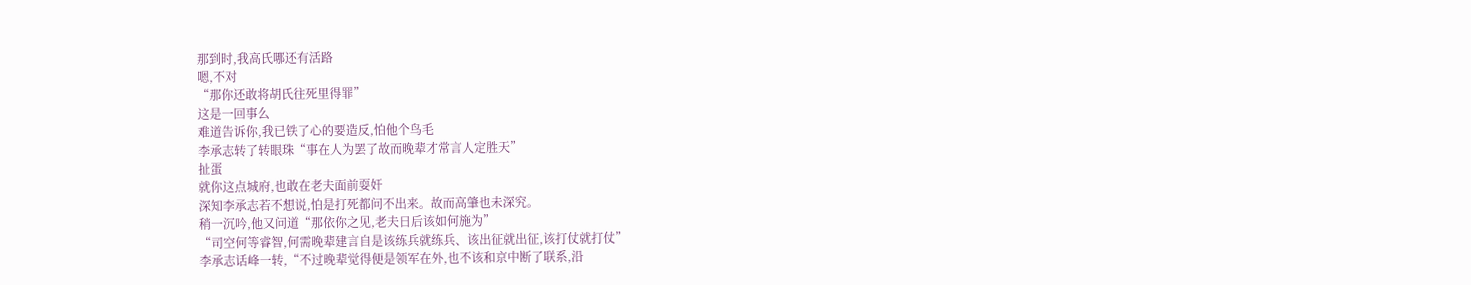那到时,我高氏哪还有活路
嗯,不对
“那你还敢将胡氏往死里得罪”
这是一回事么
难道告诉你,我已铁了心的要造反,怕他个鸟毛
李承志转了转眼珠“事在人为罢了故而晚辈才常言人定胜天”
扯蛋
就你这点城府,也敢在老夫面前耍奸
深知李承志若不想说,怕是打死都问不出来。故而高肇也未深究。
稍一沉吟,他又问道“那依你之见,老夫日后该如何施为”
“司空何等睿智,何需晚辈建言自是该练兵就练兵、该出征就出征,该打仗就打仗”
李承志话峰一转,“不过晚辈觉得便是领军在外,也不该和京中断了联系,沿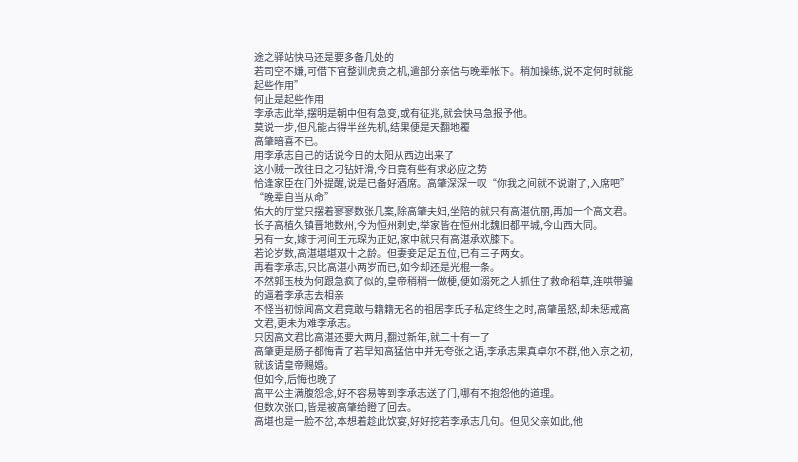途之驿站快马还是要多备几处的
若司空不嫌,可借下官整训虎贲之机,遣部分亲信与晚辈帐下。稍加操练,说不定何时就能起些作用”
何止是起些作用
李承志此举,摆明是朝中但有急变,或有征兆,就会快马急报予他。
莫说一步,但凡能占得半丝先机,结果便是天翻地覆
高肇暗喜不已。
用李承志自己的话说今日的太阳从西边出来了
这小贼一改往日之刁钻奸滑,今日竟有些有求必应之势
恰逢家臣在门外提醒,说是已备好酒席。高肇深深一叹“你我之间就不说谢了,入席吧”
“晚辈自当从命”
佑大的厅堂只摆着寥寥数张几案,除高肇夫妇,坐陪的就只有高湛伉丽,再加一个高文君。
长子高植久镇晋地数州,今为恒州刺史,举家皆在恒州北魏旧都平城,今山西大同。
另有一女,嫁于河间王元琛为正妃,家中就只有高湛承欢膝下。
若论岁数,高湛堪堪双十之龄。但妻妾足足五位,已有三子两女。
再看李承志,只比高湛小两岁而已,如今却还是光棍一条。
不然郭玉枝为何跟急疯了似的,皇帝稍稍一做梗,便如溺死之人抓住了救命稻草,连哄带骗的逼着李承志去相亲
不怪当初惊闻高文君竟敢与籍籍无名的祖居李氏子私定终生之时,高肇虽怒,却未惩戒高文君,更未为难李承志。
只因高文君比高湛还要大两月,翻过新年,就二十有一了
高肇更是肠子都悔青了若早知高猛信中并无夸张之语,李承志果真卓尔不群,他入京之初,就该请皇帝赐婚。
但如今,后悔也晚了
高平公主满腹怨念,好不容易等到李承志送了门,哪有不抱怨他的道理。
但数次张口,皆是被高肇给瞪了回去。
高堪也是一脸不岔,本想着趁此饮宴,好好挖若李承志几句。但见父亲如此,他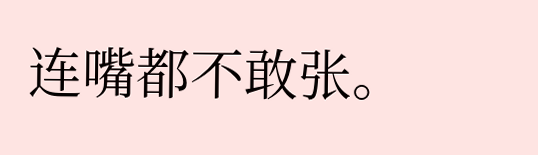连嘴都不敢张。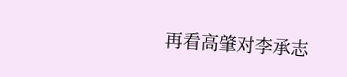再看高肇对李承志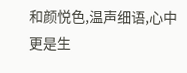和颜悦色,温声细语,心中更是生